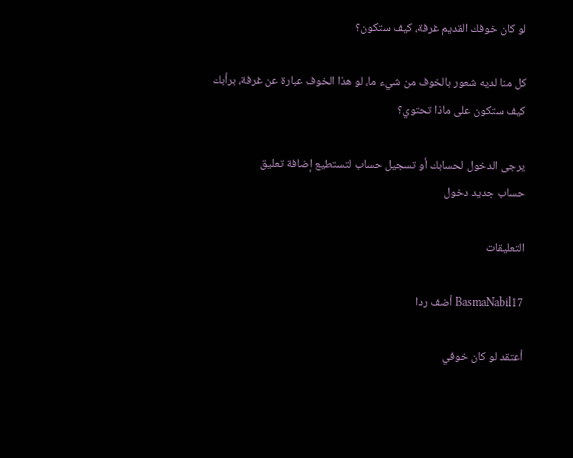لو كان خوفك القديم غرفة، كيف ستكون؟

كل منا لديه شعور بالخوف من شيء ما، لو هذا الخوف عبارة عن غرفة، برأبك كيف ستكون على ماذا تحتوي؟

يرجى الدخول لحسابك أو تسجيل حساب لتستطيع إضافة تعليق
حساب جديد دخول

التعليقات

BasmaNabil17 أضف ردا

أعتقد لو كان خوفي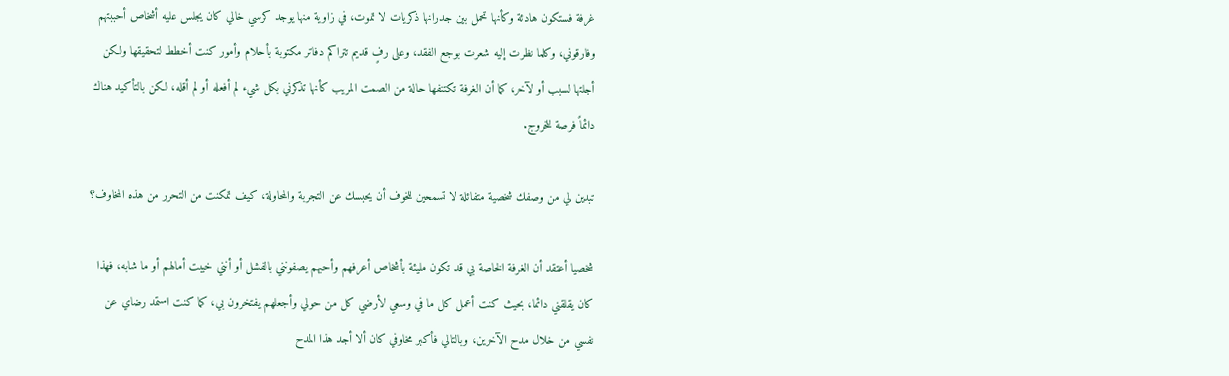غرفة فستكون هادئة وكأنها تحمل بين جدرانها ذكريات لا تموت، في زاوية منها يوجد كرسي خالي كان يجلس عليه أشخاص أحببتهم وفارقوني، وكلما نظرت إليه شعرت بوجع الفقد، وعلى رفٍ قديم تتراكم دفاتر مكتوبة بأحلام وأمور كنت أخطط لتحقيقها ولكن أجلتها لسبب أو لآخر، كما أن الغرفة تكتنفها حالة من الصمت المريب كأنها تذكرني بكل شيء لم أفعله أو لم أقله، لكن بالتأكيد هناك دائماً فرصة للخروج.

تبدين لي من وصفك شخصية متفائلة لا تسمحين للخوف أن يحبسك عن التجربة والمحاولة، كيف تمكنت من التحرر من هذه المخاوف؟

شخصيا أعتقد أن الغرفة الخاصة بي قد تكون مليئة بأشخاص أعرفهم وأحبهم يصفونني بالفشل أو أنني خيبت أمالهم أو ما شابه، فهذا كان يقلقني دائما، بحيث كنت أعمل كل ما في وسعي لأرضي كل من حولي وأجعلهم يفتخرون بي، كما كنت استمد رضاي عن نفسي من خلال مدح الآخرين، وبالتالي فأكبر مخاوفي كان ألا أجد هذا المدح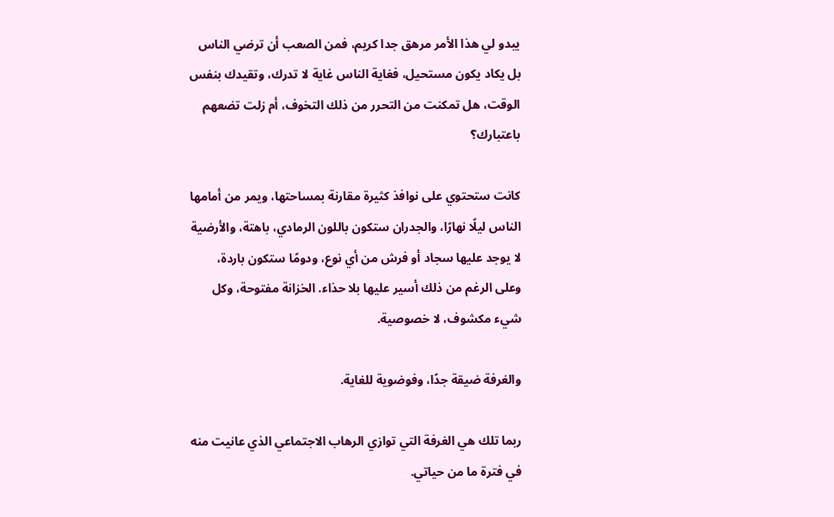يبدو لي هذا الأمر مرهق جدا كريم، فمن الصعب أن ترضي الناس بل يكاد يكون مستحيل، فغاية الناس غاية لا تدرك، وتقيدك بنفس الوقت، هل تمكنت من التحرر من ذلك التخوف، أم زلت تضعهم باعتبارك؟

كانت ستحتوي على نوافذ كثيرة مقارنة بمساحتها، ويمر من أمامها الناس ليلًا نهارًا، والجدران ستكون باللون الرمادي، باهتة، والأرضية لا يوجد عليها سجاد أو فرش من أي نوع، ودومًا ستكون باردة، وعلى الرغم من ذلك أسير عليها بلا حذاء. الخزانة مفتوحة، وكل شيء مكشوف، لا خصوصية.

والغرفة ضيقة جدًا، وفوضوية للغاية.

ربما تلك هي الغرفة التي توازي الرهاب الاجتماعي الذي عانيت منه في فترة ما من حياتي.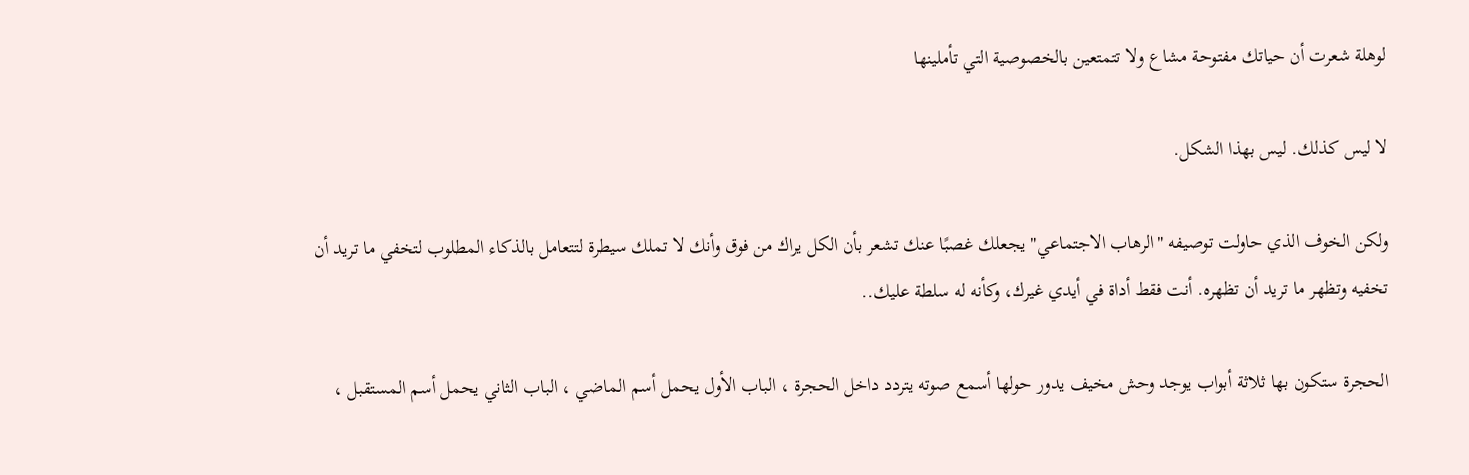لوهلة شعرت أن حياتك مفتوحة مشاع ولا تتمتعين بالخصوصية التي تأملينها

لا ليس كذلك. ليس بهذا الشكل.

ولكن الخوف الذي حاولت توصيفه "الرهاب الاجتماعي" يجعلك غصبًا عنك تشعر بأن الكل يراك من فوق وأنك لا تملك سيطرة لتتعامل بالذكاء المطلوب لتخفي ما تريد أن تخفيه وتظهر ما تريد أن تظهره. أنت فقط أداة في أيدي غيرك، وكأنه له سلطة عليك..

الحجرة ستكون بها ثلاثة أبواب يوجد وحش مخيف يدور حولها أسمع صوته يتردد داخل الحجرة ، الباب الأول يحمل أسم الماضي ، الباب الثاني يحمل أسم المستقبل ،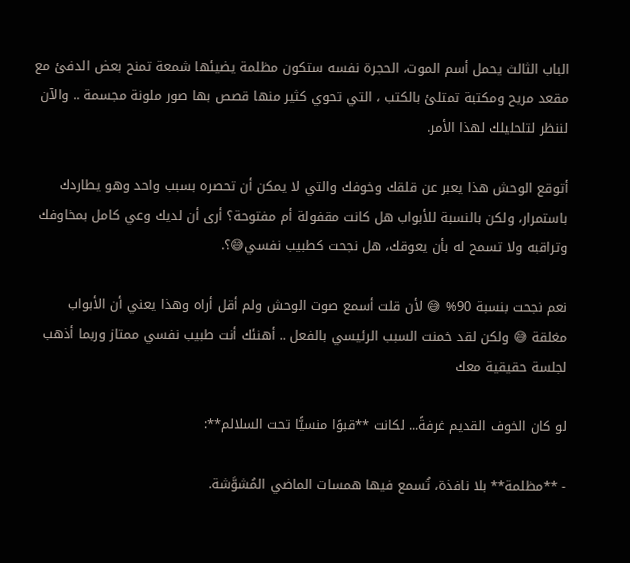الباب الثالث يحمل أسم الموت، الحجرة نفسه ستكون مظلمة يضيئها شمعة تمنح بعض الدفئ مع مقعد مريح ومكتبة تمتلئ بالكتب ، التي تحوي كثير منها قصص بها صور ملونة مجسمة .. والآن لننظر لتلحليلك لهذا الأمر.

أتوقع الوحش هذا يعبر عن قلقك وخوفك والتي لا يمكن أن تحصره بسبب واحد وهو يطاردك باستمرار، ولكن بالنسبة للأبواب هل كانت مقفولة أم مفتوحة؟ أرى أن لديك وعي كامل بمخاوفك وتراقبه ولا تسمح له بأن يعوقك، هل نجحت كطبيب نفسي😅؟.

نعم نجحت بنسبة 90% 😅 لأن قلت أسمع صوت الوحش ولم أقل أراه وهذا يعني أن الأبواب مغلقة 😅 ولكن لقد خمنت السبب الرئيسي بالفعل .. أهنئك أنت طبيب نفسي ممتاز وربما أذهب لجلسة حقيقية معك

لو كان الخوف القديم غرفةً... لكانت **قبوًا منسيًّا تحت السلالم**:

- **مظلمة** بلا نافذة، تُسمع فيها همسات الماضي المُشوَّشة.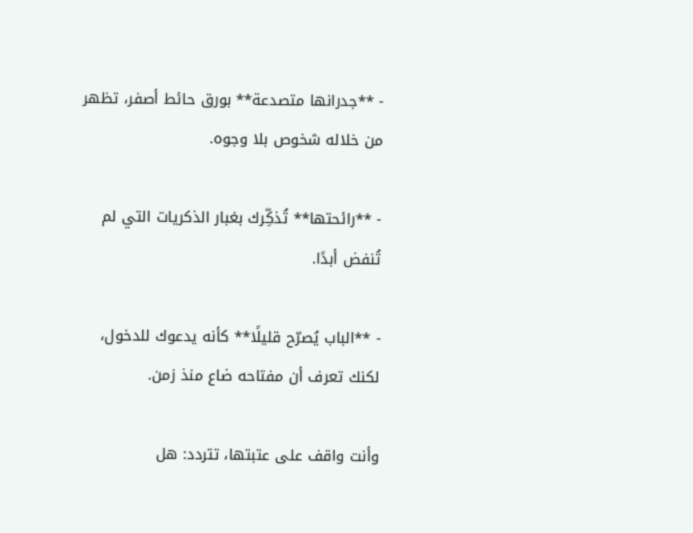- **جدرانها متصدعة** بورق حائط أصفر، تظهر من خلاله شخوص بلا وجوه.

- **رائحتها** تُذكِّرك بغبار الذكريات التي لم تُنفض أبدًا.

- **الباب يُصرّح قليلًا** كأنه يدعوك للدخول، لكنك تعرف أن مفتاحه ضاع منذ زمن.

وأنت واقف على عتبتها، تتردد: هل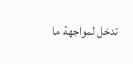تدخل لمواجهة ما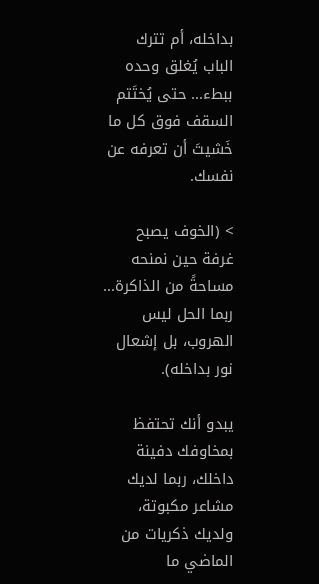بداخله، أم تترك الباب يُغلق وحده ببطء... حتى يُختَتم السقف فوق كل ما خَشيتَ أن تعرفه عن نفسك.

> (الخوف يصبح غرفة حين نمنحه مساحةً من الذاكرة... ربما الحل ليس الهروب، بل إشعال نور بداخله).

يبدو أنك تحتفظ بمخاوفك دفينة داخلك، ربما لديك مشاعر مكبوتة، ولديك ذكريات من الماضي ما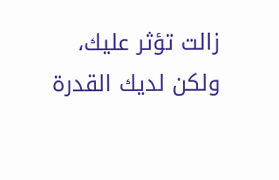زالت تؤثر عليك، ولكن لديك القدرة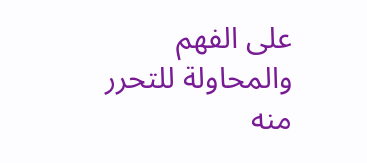على الفهم والمحاولة للتحرر منه